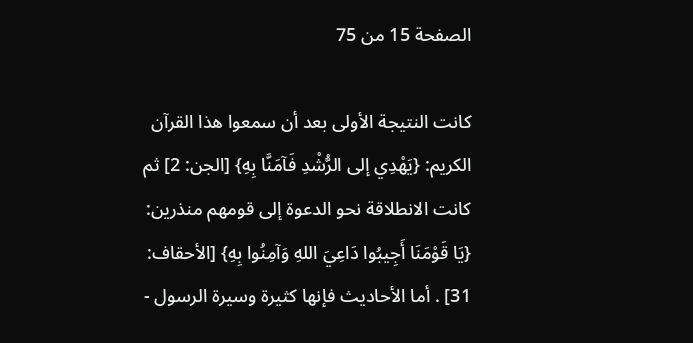الصفحة 15 من 75

كانت النتيجة الأولى بعد أن سمعوا هذا القرآن الكريم: {يَهْدِي إلى الرُّشْدِ فَآمَنَّا بِهِ} [الجن: 2] ثم كانت الانطلاقة نحو الدعوة إلى قومهم منذرين: {يَا قَوْمَنَا أَجِيبُوا دَاعِيَ اللهِ وَآمِنُوا بِهِ} [الأحقاف: 31] . أما الأحاديث فإنها كثيرة وسيرة الرسول -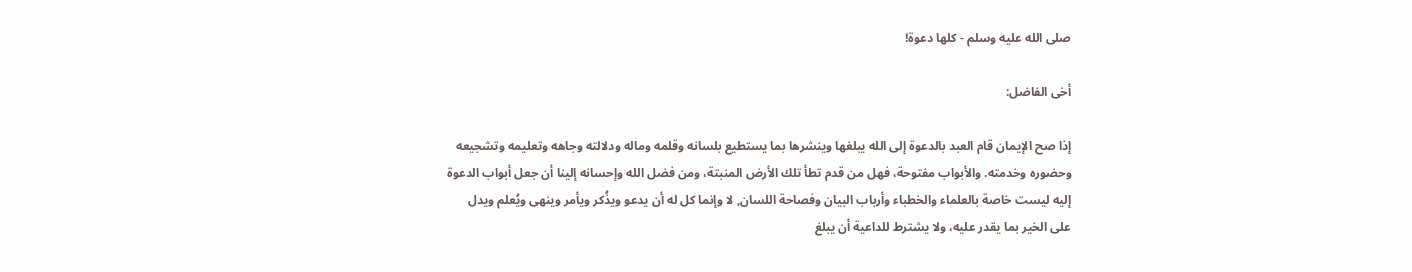صلى الله عليه وسلم - كلها دعوة!

أخى الفاضل:

إذا صح الإيمان قام العبد بالدعوة إلى الله يبلغها وينشرها بما يستطيع بلسانه وقلمه وماله ودلالته وجاهه وتعليمه وتشجيعه وحضوره وخدمته. والأبواب مفتوحة، فهل من قدم تطأ تلك الأرض المنبتة، ومن فضل الله وإحسانه إلينا أن جعل أبواب الدعوة إليه ليست خاصة بالعلماء والخطباء وأرباب البيان وفصاحة اللسان, لا وإنما كل له أن يدعو ويذُكر ويأمر وينهى ويُعلم ويدل على الخير بما يقدر عليه، ولا يشترط للداعية أن يبلغ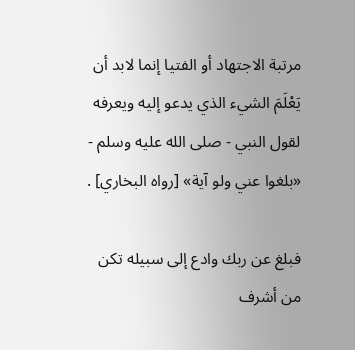مرتبة الاجتهاد أو الفتيا إنما لابد أن يَعْلَمَ الشيء الذي يدعو إليه ويعرفه لقول النبي - صلى الله عليه وسلم - «بلغوا عني ولو آية» [رواه البخاري] .

فبلغ عن ربك وادع إلى سبيله تكن من أشرف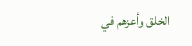الخلق وأعزهم في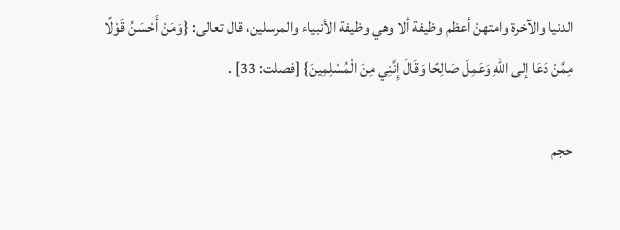الدنيا والآخرة وامتهنْ أعظم وظيفة ألا وهي وظيفة الأنبياء والمرسلين، قال تعالى: {وَمَنْ أَحْسَنُ قَوْلًا مِمَّنْ دَعَا إلى اللهِ وَعَمِلَ صَالِحًا وَقَالَ إِنَّنِي مِنَ الْمُسْلِمِينَ} [فصلت: 33] .

حجم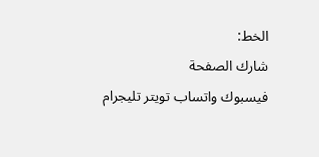الخط:
شارك الصفحة
فيسبوك واتساب تويتر تليجرام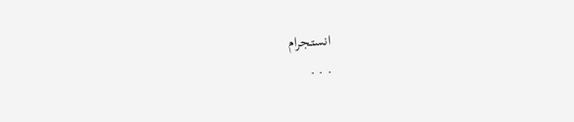انستجرام
. . .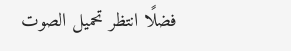فضلًا انتظر تحميل الصوت